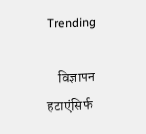Trending

    विज्ञापन हटाएंसिर्फ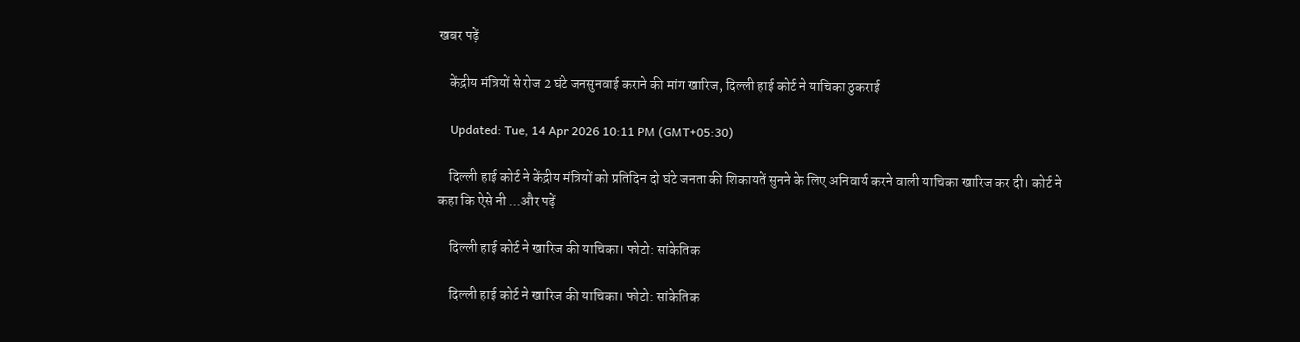खबर पढ़ें

    केंद्रीय मंत्रियों से रोज 2 घंटे जनसुनवाई कराने की मांग खारिज, दिल्ली हाई कोर्ट ने याचिका ठुकराई

    Updated: Tue, 14 Apr 2026 10:11 PM (GMT+05:30)

    दिल्ली हाई कोर्ट ने केंद्रीय मंत्रियों को प्रतिदिन दो घंटे जनता की शिकायतें सुनने के लिए अनिवार्य करने वाली याचिका खारिज कर दी। कोर्ट ने कहा कि ऐसे नी ...और पढ़ें

    दिल्ली हाई कोर्ट ने खारिज की याचिका। फोटो: सांकेतिक

    दिल्ली हाई कोर्ट ने खारिज की याचिका। फोटो: सांकेतिक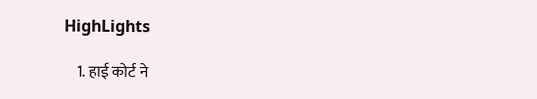HighLights

    1. हाई कोर्ट ने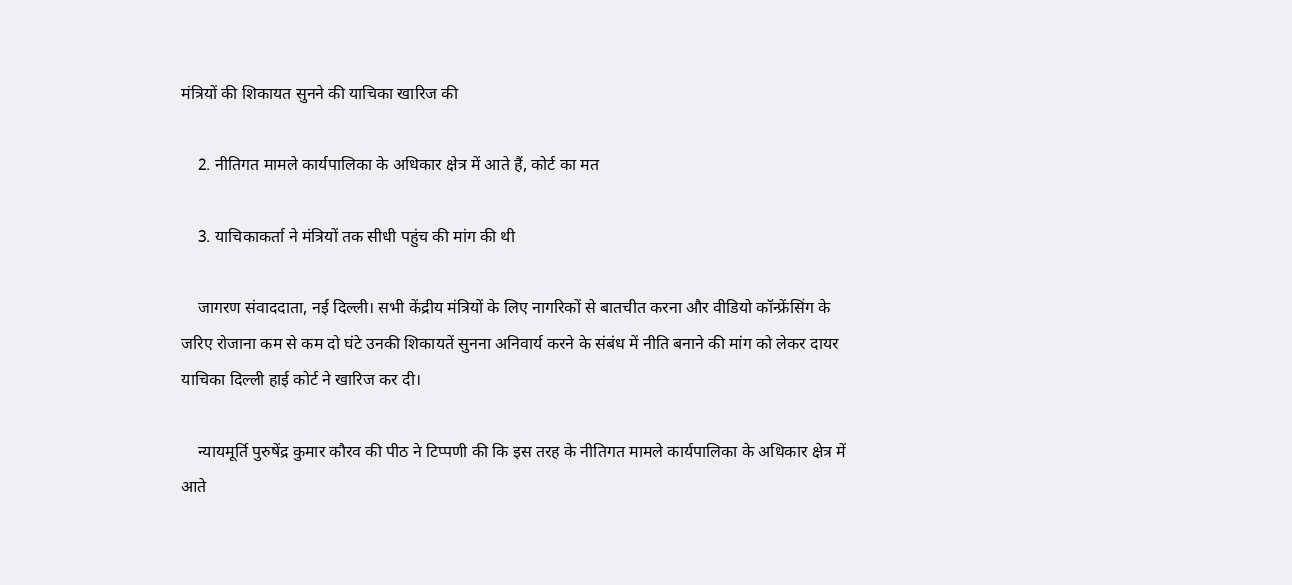मंत्रियों की शिकायत सुनने की याचिका खारिज की

    2. नीतिगत मामले कार्यपालिका के अधिकार क्षेत्र में आते हैं, कोर्ट का मत

    3. याचिकाकर्ता ने मंत्रियों तक सीधी पहुंच की मांग की थी

    जागरण संवाददाता, नई दिल्ली। सभी केंद्रीय मंत्रियों के लिए नागरिकों से बातचीत करना और वीडियो कॉन्फ्रेंसिंग के जरिए रोजाना कम से कम दो घंटे उनकी शिकायतें सुनना अनिवार्य करने के संबंध में नीति बनाने की मांग को लेकर दायर याचिका दिल्ली हाई कोर्ट ने खारिज कर दी।

    न्यायमूर्ति पुरुषेंद्र कुमार कौरव की पीठ ने टिप्पणी की कि इस तरह के नीतिगत मामले कार्यपालिका के अधिकार क्षेत्र में आते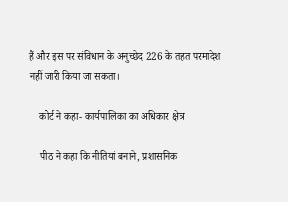हैं और इस पर संविधान के अनुच्छेद 226 के तहत परमादेश नहीं जारी किया जा सकता।

    कोर्ट ने कहा- कार्यपालिका का अधिकार क्षेत्र

    पीठ ने कहा कि नीतियां बनाने, प्रशासनिक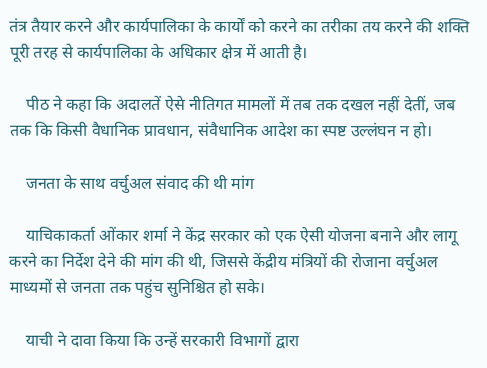तंत्र तैयार करने और कार्यपालिका के कार्यों को करने का तरीका तय करने की शक्ति पूरी तरह से कार्यपालिका के अधिकार क्षेत्र में आती है।

    पीठ ने कहा कि अदालतें ऐसे नीतिगत मामलों में तब तक दखल नहीं देतीं, जब तक कि किसी वैधानिक प्रावधान, संवैधानिक आदेश का स्पष्ट उल्लंघन न हो।

    जनता के साथ वर्चुअल संवाद की थी मांग

    याचिकाकर्ता ओंकार शर्मा ने केंद्र सरकार को एक ऐसी योजना बनाने और लागू करने का निर्देश देने की मांग की थी, जिससे केंद्रीय मंत्रियों की रोजाना वर्चुअल माध्यमों से जनता तक पहुंच सुनिश्चित हो सके।

    याची ने दावा किया कि उन्हें सरकारी विभागों द्वारा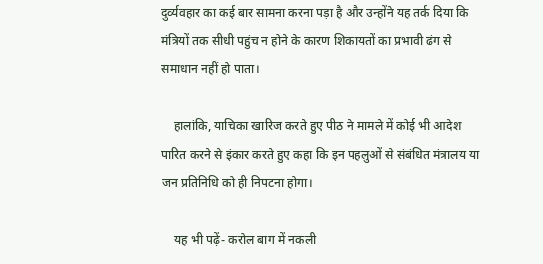दुर्व्यवहार का कई बार सामना करना पड़ा है और उन्होंने यह तर्क दिया कि मंत्रियों तक सीधी पहुंच न होने के कारण शिकायतों का प्रभावी ढंग से समाधान नहीं हो पाता।

    हालांकि, याचिका खारिज करते हुए पीठ ने मामले में कोई भी आदेश पारित करने से इंकार करते हुए कहा कि इन पहलुओं से संबंधित मंत्रालय या जन प्रतिनिधि को ही निपटना होगा।

    यह भी पढ़ें- करोल बाग में नकली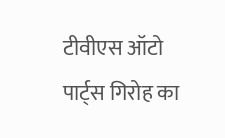टीवीएस ऑटो पार्ट्स गिरोह का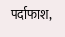पर्दाफाश,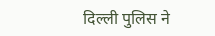दिल्ली पुलिस ने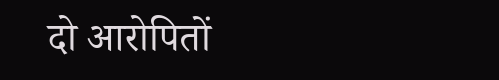दो आरोपितों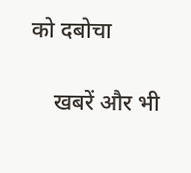को दबोचा

    खबरें और भी